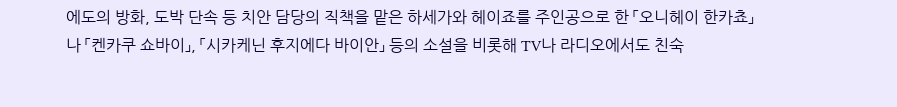에도의 방화, 도박 단속 등 치안 담당의 직책을 맡은 하세가와 헤이죠를 주인공으로 한 「오니헤이 한카쵸」나 「켄카쿠 쇼바이」, 「시카케닌 후지에다 바이안」 등의 소설을 비롯해 TV나 라디오에서도 친숙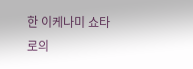한 이케나미 쇼타로의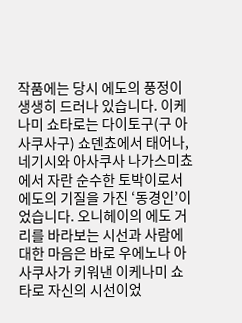작품에는 당시 에도의 풍정이 생생히 드러나 있습니다. 이케나미 쇼타로는 다이토구(구 아사쿠사구) 쇼덴쵸에서 태어나, 네기시와 아사쿠사 나가스미쵸에서 자란 순수한 토박이로서 에도의 기질을 가진 ‘동경인’이었습니다. 오니헤이의 에도 거리를 바라보는 시선과 사람에 대한 마음은 바로 우에노나 아사쿠사가 키워낸 이케나미 쇼타로 자신의 시선이었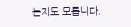는지도 모릅니다.